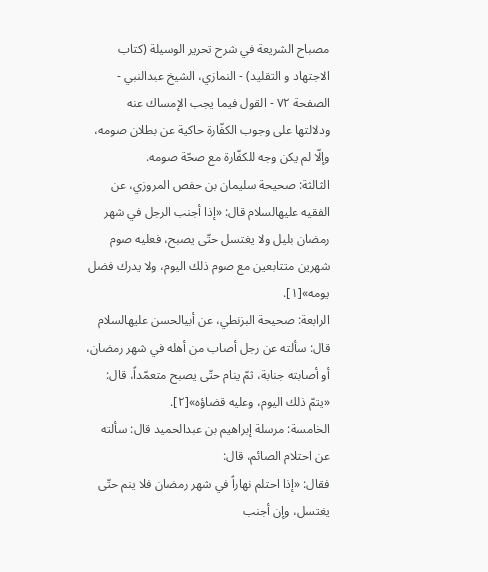مصباح الشريعة في شرح تحرير الوسيلة (كتاب الاجتهاد و التقليد) - النمازي، الشيخ عبدالنبي - الصفحة ٧٢ - القول فيما يجب الإمساك عنه
ودلالتها على وجوب الكفّارة حاكية عن بطلان صومه، وإلّا لم يكن وجه للكفّارة مع صحّة صومه.
الثالثة: صحيحة سليمان بن حفص المروزي، عن الفقيه عليهالسلام قال: «إذا أجنب الرجل في شهر رمضان بليل ولا يغتسل حتّى يصبح، فعليه صوم شهرين متتابعين مع صوم ذلك اليوم، ولا يدرك فضل يومه»[١].
الرابعة: صحيحة البزنطي، عن أبيالحسن عليهالسلام قال: سألته عن رجل أصاب من أهله في شهر رمضان، أو أصابته جنابة، ثمّ ينام حتّى يصبح متعمّداً، قال: «يتمّ ذلك اليوم، وعليه قضاؤه»[٢].
الخامسة: مرسلة إبراهيم بن عبدالحميد قال: سألته عن احتلام الصائم، قال:
فقال: «إذا احتلم نهاراً في شهر رمضان فلا ينم حتّى يغتسل، وإن أجنب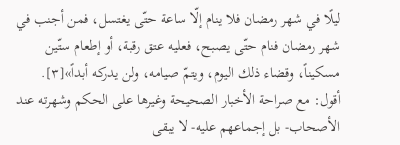ليلًا في شهر رمضان فلا ينام إلّا ساعة حتّى يغتسل، فمن أجنب في شهر رمضان فنام حتّى يصبح، فعليه عتق رقبة، أو إطعام ستّين مسكيناً، وقضاء ذلك اليوم، ويتمّ صيامه، ولن يدركه أبداً»[٣].
أقول: مع صراحة الأخبار الصحيحة وغيرها على الحكم وشهرته عند الأصحاب- بل إجماعهم عليه- لا يبقى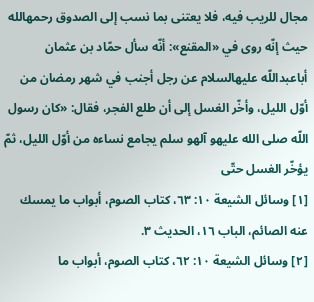مجال للريب فيه، فلا يعتنى بما نسب إلى الصدوق رحمهالله حيث إنّه روى في «المقنع»: أنّه سأل حمّاد بن عثمان أباعبداللّه عليهالسلام عن رجل أجنب في شهر رمضان من أوّل الليل، وأخّر الغسل إلى أن طلع الفجر، فقال: «كان رسول اللّه صلى الله عليهو آلهو سلم يجامع نساءه من أوّل الليل، ثمّ يؤخّر الغسل حتّى
[١] وسائل الشيعة ١٠: ٦٣، كتاب الصوم، أبواب ما يمسك عنه الصائم، الباب ١٦، الحديث ٣.
[٢] وسائل الشيعة ١٠: ٦٢، كتاب الصوم، أبواب ما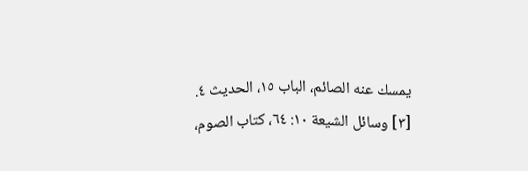يمسك عنه الصائم، الباب ١٥، الحديث ٤.
[٣] وسائل الشيعة ١٠: ٦٤، كتاب الصوم،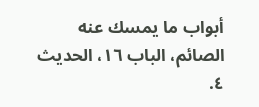أبواب ما يمسك عنه الصائم، الباب ١٦، الحديث ٤.